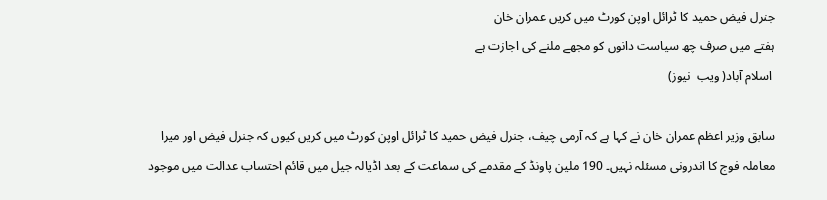جنرل فیض حمید کا ٹرائل اوپن کورٹ میں کریں عمران خان
ہفتے میں صرف چھ سیاست دانوں کو مجھے ملنے کی اجازت ہے
 اسلام آباد( ویب  نیوز)

سابق وزیر اعظم عمران خان نے کہا ہے کہ آرمی چیف، جنرل فیض حمید کا ٹرائل اوپن کورٹ میں کریں کیوں کہ جنرل فیض اور میرا معاملہ فوج کا اندرونی مسئلہ نہیں۔ 190 ملین پاونڈ کے مقدمے کی سماعت کے بعد اڈیالہ جیل میں قائم احتساب عدالت میں موجود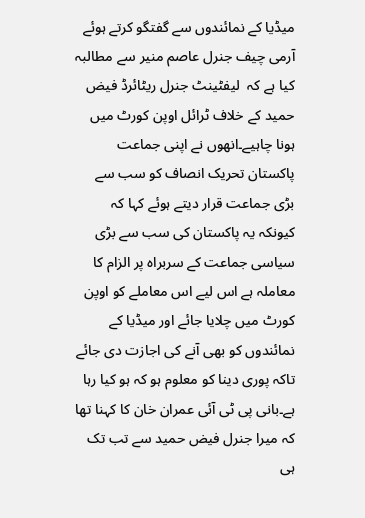میڈیا کے نمائندوں سے گفتگو کرتے ہوئے آرمی چیف جنرل عاصم منیر سے مطالبہ کیا ہے کہ  لیفٹینٹ جنرل ریٹائرڈ فیض حمید کے خلاف ٹرائل اوپن کورٹ میں ہونا چاہیے۔انھوں نے اپنی جماعت پاکستان تحریک انصاف کو سب سے بڑی جماعت قرار دیتے ہوئے کہا کہ کیونکہ یہ پاکستان کی سب سے بڑی سیاسی جماعت کے سربراہ پر الزام کا معاملہ ہے اس لیے اس معاملے کو اوپن کورٹ میں چلایا جائے اور میڈیا کے نمائندوں کو بھی آنے کی اجازت دی جائے تاکہ پوری دینا کو معلوم ہو کہ ہو کیا رہا ہے۔بانی پی ٹی آئی عمران خان کا کہنا تھا کہ میرا جنرل فیض حمید سے تب تک ہی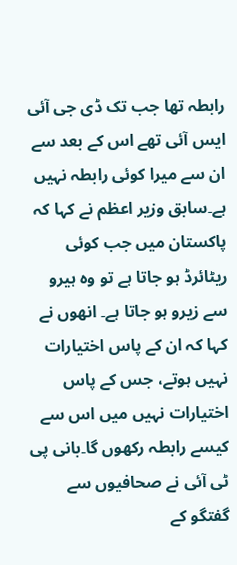رابطہ تھا جب تک ڈی جی آئی ایس آئی تھے اس کے بعد سے ان سے میرا کوئی رابطہ نہیں ہے۔سابق وزیر اعظم نے کہا کہ پاکستان میں جب کوئی ریٹائرڈ ہو جاتا ہے تو وہ ہیرو سے زیرو ہو جاتا ہے۔ انھوں نے کہا کہ ان کے پاس اختیارات نہیں ہوتے، جس کے پاس اختیارات نہیں میں اس سے کیسے رابطہ رکھوں گا۔بانی پی ٹی آئی نے صحافیوں سے گفتگو کے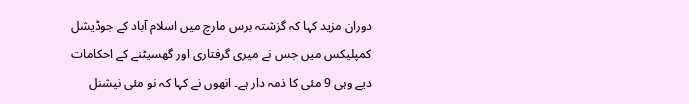دوران مزید کہا کہ گزشتہ برس مارچ میں اسلام آباد کے جوڈیشل کمپلیکس میں جس نے میری گرفتاری اور گھسیٹنے کے احکامات دیے وہی 9 مئی کا ذمہ دار ہے۔ انھوں نے کہا کہ نو مئی نیشنل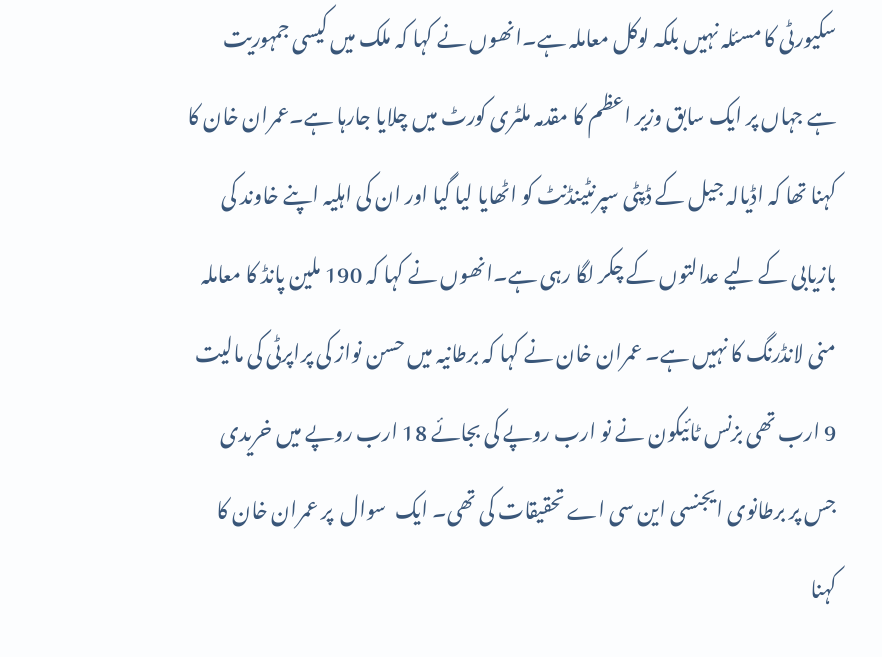سکیورٹی کا مسئلہ نہیں بلکہ لوکل معاملہ ہے۔انھوں نے کہا کہ ملک میں کیسی جمہوریت ہے جہاں پر ایک سابق وزیر اعظم کا مقدمہ ملٹری کورٹ میں چلایا جارہا ہے۔عمران خان کا کہنا تھا کہ اڈیالہ جیل کے ڈپٹی سپرنٹینڈنٹ کو اٹھایا لیا گیا اور ان کی اہلیہ اپنے خاوند کی بازیابی کے لیے عدالتوں کے چکر لگا رہی ہے۔انھوں نے کہا کہ 190 ملین پانڈ کا معاملہ منی لانڈرنگ کا نہیں ہے۔ عمران خان نے کہا کہ برطانیہ میں حسن نواز کی پراپرٹی کی مالیت 9 ارب تھی بزنس ٹائیکون نے نو ارب روپے کی بجائے 18 ارب روپے میں خریدی جس پر برطانوی ایجنسی این سی اے تحقیقات کی تھی۔ ایک  سوال  پر عمران خان کا کہنا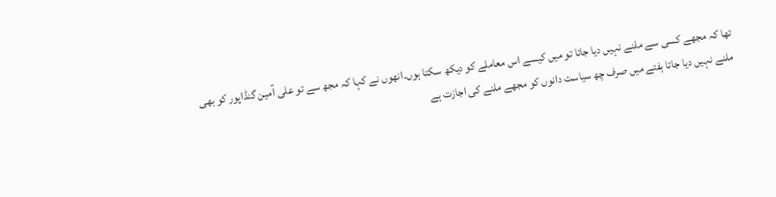تھا کہ مجھے کسی سے ملنے نہیں دیا جاتا تو میں کیسے اس معاملے کو دیکھ سکتا ہوں۔انھوں نے کہا کہ مجھ سے تو علی آمین گنڈاپور کو بھی ملنے نہیں دیا جاتا ہفتے میں صرف چھ سیاست دانوں کو مجھے ملنے کی اجازت ہے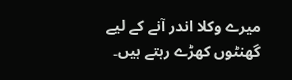میرے وکلا اندر آنے کے لیے گھنٹوں کھڑے رہتے ہیں۔